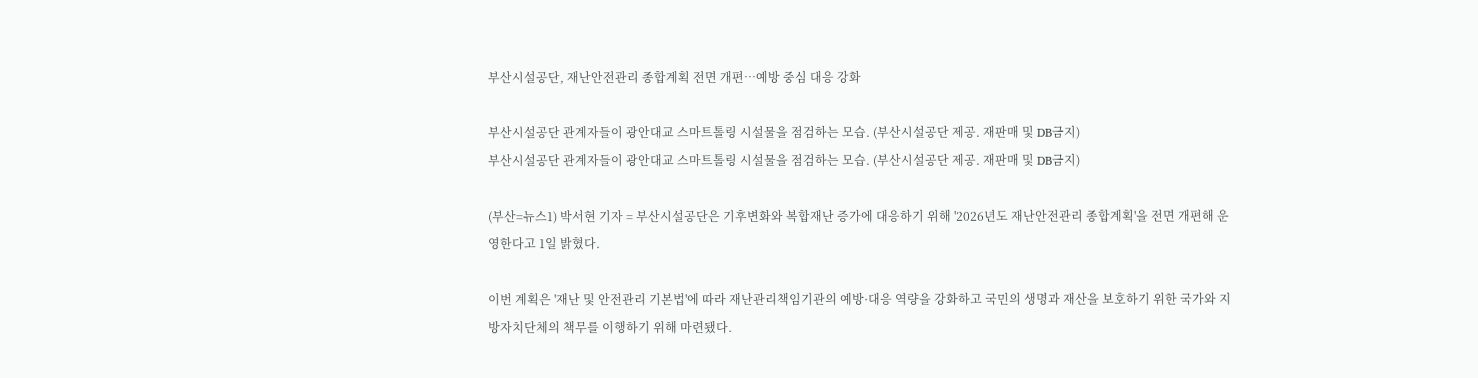부산시설공단, 재난안전관리 종합계획 전면 개편…예방 중심 대응 강화

부산시설공단 관계자들이 광안대교 스마트톨링 시설물을 점검하는 모습. (부산시설공단 제공. 재판매 및 DB금지)
부산시설공단 관계자들이 광안대교 스마트톨링 시설물을 점검하는 모습. (부산시설공단 제공. 재판매 및 DB금지)

(부산=뉴스1) 박서현 기자 = 부산시설공단은 기후변화와 복합재난 증가에 대응하기 위해 '2026년도 재난안전관리 종합계획'을 전면 개편해 운영한다고 1일 밝혔다.

이번 계획은 '재난 및 안전관리 기본법'에 따라 재난관리책임기관의 예방·대응 역량을 강화하고 국민의 생명과 재산을 보호하기 위한 국가와 지방자치단체의 책무를 이행하기 위해 마련됐다.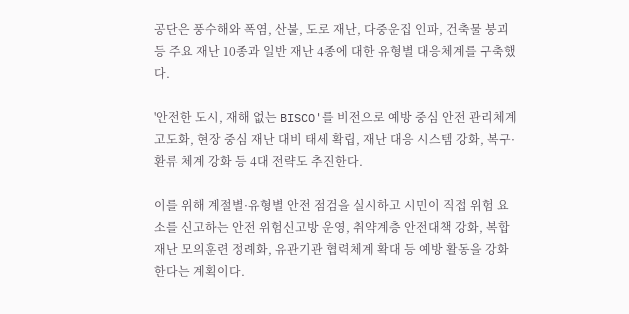공단은 풍수해와 폭염, 산불, 도로 재난, 다중운집 인파, 건축물 붕괴 등 주요 재난 10종과 일반 재난 4종에 대한 유형별 대응체계를 구축했다.

'안전한 도시, 재해 없는 BISCO'를 비전으로 예방 중심 안전 관리체계 고도화, 현장 중심 재난 대비 태세 확립, 재난 대응 시스템 강화, 복구·환류 체계 강화 등 4대 전략도 추진한다.

이를 위해 계절별·유형별 안전 점검을 실시하고 시민이 직접 위험 요소를 신고하는 안전 위험신고방 운영, 취약계층 안전대책 강화, 복합재난 모의훈련 정례화, 유관기관 협력체계 확대 등 예방 활동을 강화한다는 계획이다.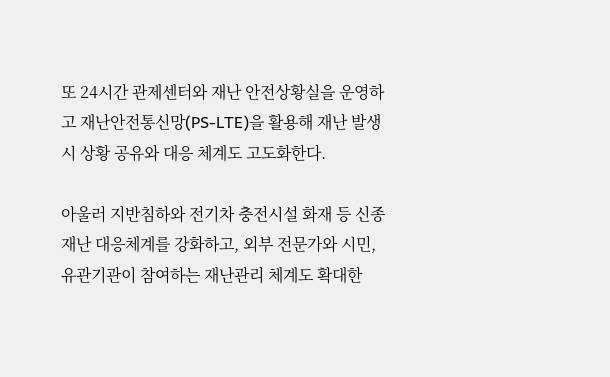또 24시간 관제센터와 재난 안전상황실을 운영하고 재난안전통신망(PS-LTE)을 활용해 재난 발생 시 상황 공유와 대응 체계도 고도화한다.

아울러 지반침하와 전기차 충전시설 화재 등 신종 재난 대응체계를 강화하고, 외부 전문가와 시민, 유관기관이 참여하는 재난관리 체계도 확대한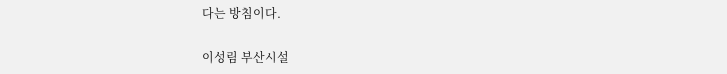다는 방침이다.

이성림 부산시설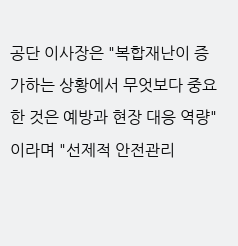공단 이사장은 "복합재난이 증가하는 상황에서 무엇보다 중요한 것은 예방과 현장 대응 역량"이라며 "선제적 안전관리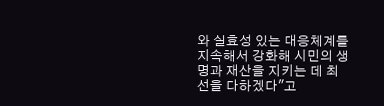와 실효성 있는 대응체계를 지속해서 강화해 시민의 생명과 재산을 지키는 데 최선을 다하겠다"고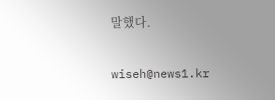말했다.

wiseh@news1.kr